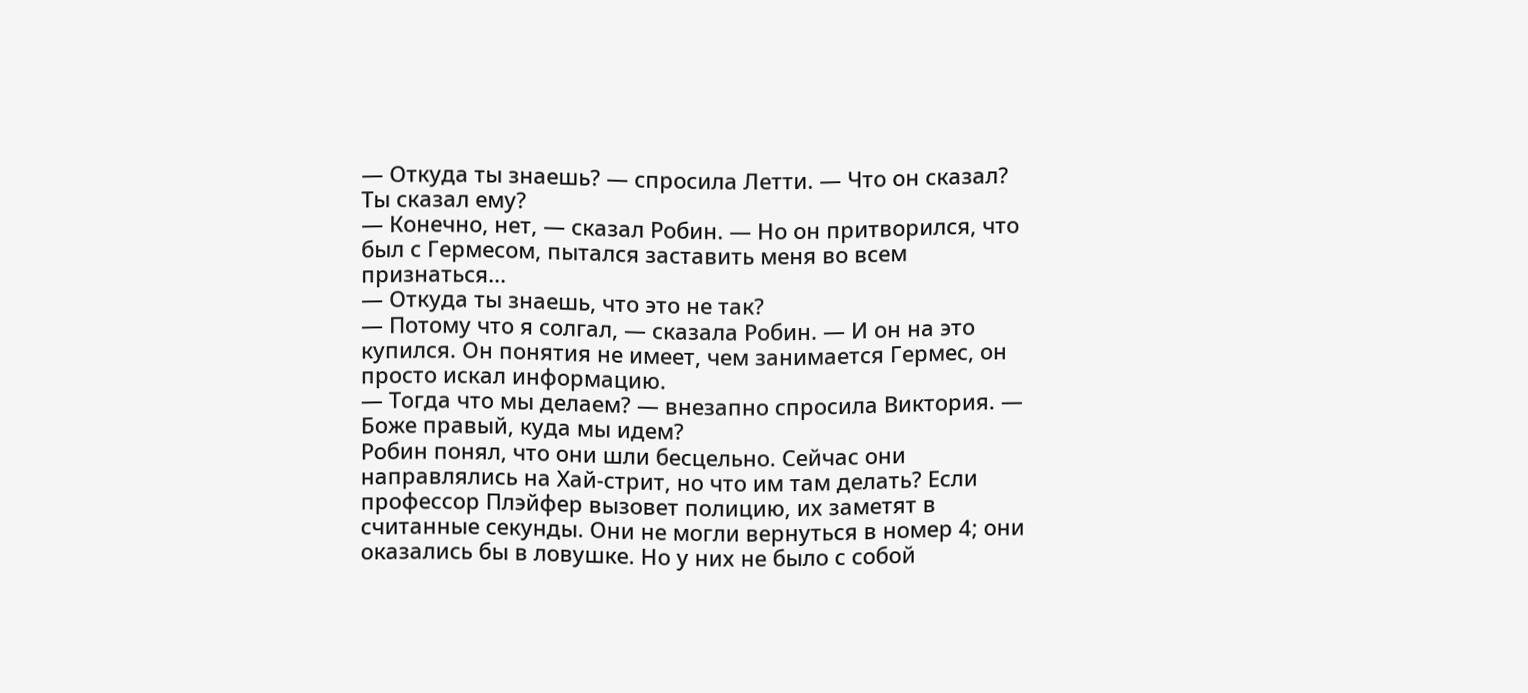— Откуда ты знаешь? — спросила Летти. — Что он сказал? Ты сказал ему?
— Конечно, нет, — сказал Робин. — Но он притворился, что был с Гермесом, пытался заставить меня во всем признаться...
— Откуда ты знаешь, что это не так?
— Потому что я солгал, — сказала Робин. — И он на это купился. Он понятия не имеет, чем занимается Гермес, он просто искал информацию.
— Тогда что мы делаем? — внезапно спросила Виктория. — Боже правый, куда мы идем?
Робин понял, что они шли бесцельно. Сейчас они направлялись на Хай-стрит, но что им там делать? Если профессор Плэйфер вызовет полицию, их заметят в считанные секунды. Они не могли вернуться в номер 4; они оказались бы в ловушке. Но у них не было с собой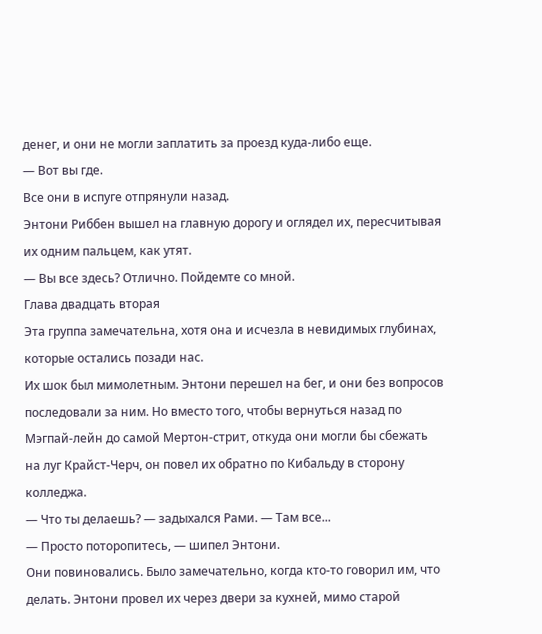денег, и они не могли заплатить за проезд куда-либо еще.
— Вот вы где.
Все они в испуге отпрянули назад.
Энтони Риббен вышел на главную дорогу и оглядел их, пересчитывая их одним пальцем, как утят.
— Вы все здесь? Отлично. Пойдемте со мной.
Глава двадцать вторая
Эта группа замечательна, хотя она и исчезла в невидимых глубинах, которые остались позади нас.
Их шок был мимолетным. Энтони перешел на бег, и они без вопросов последовали за ним. Но вместо того, чтобы вернуться назад по Мэгпай-лейн до самой Мертон-стрит, откуда они могли бы сбежать на луг Крайст-Черч, он повел их обратно по Кибальду в сторону колледжа.
— Что ты делаешь? — задыхался Рами. — Там все...
— Просто поторопитесь, — шипел Энтони.
Они повиновались. Было замечательно, когда кто-то говорил им, что делать. Энтони провел их через двери за кухней, мимо старой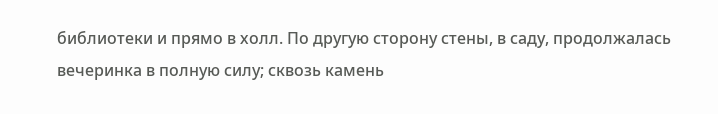библиотеки и прямо в холл. По другую сторону стены, в саду, продолжалась вечеринка в полную силу; сквозь камень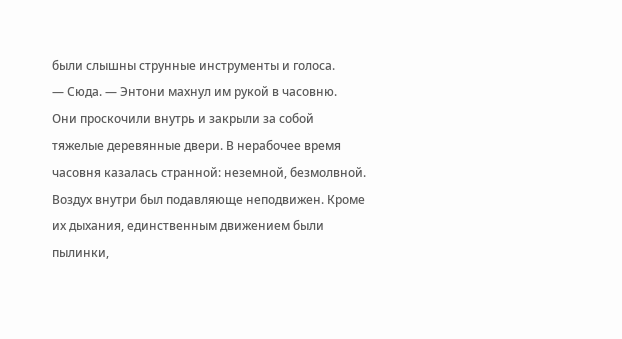были слышны струнные инструменты и голоса.
— Сюда. — Энтони махнул им рукой в часовню.
Они проскочили внутрь и закрыли за собой тяжелые деревянные двери. В нерабочее время часовня казалась странной: неземной, безмолвной. Воздух внутри был подавляюще неподвижен. Кроме их дыхания, единственным движением были пылинки,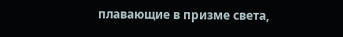плавающие в призме света,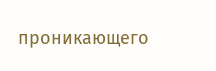проникающего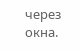через окна.